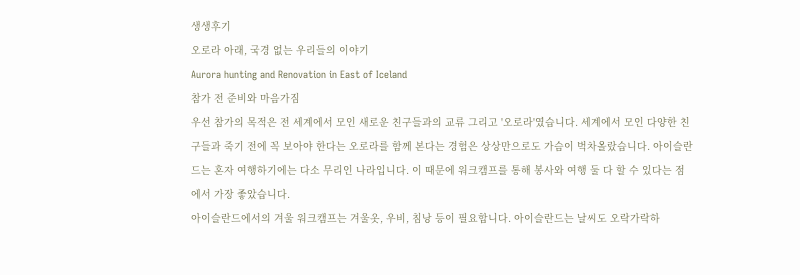생생후기
오로라 아래, 국경 없는 우리들의 이야기
Aurora hunting and Renovation in East of Iceland
참가 전 준비와 마음가짐
우선 참가의 목적은 전 세계에서 모인 새로운 친구들과의 교류 그리고 '오로라'였습니다. 세계에서 모인 다양한 친구들과 죽기 전에 꼭 보아야 한다는 오로라를 함께 본다는 경험은 상상만으로도 가슴이 벅차올랐습니다. 아이슬란드는 혼자 여행하기에는 다소 무리인 나라입니다. 이 때문에 워크캠프를 통해 봉사와 여행 둘 다 할 수 있다는 점에서 가장 좋았습니다.
아이슬란드에서의 겨울 워크캠프는 겨울옷, 우비, 침낭 등이 필요합니다. 아이슬란드는 날씨도 오락가락하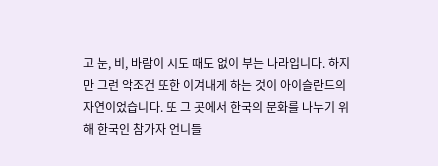고 눈, 비, 바람이 시도 때도 없이 부는 나라입니다. 하지만 그런 악조건 또한 이겨내게 하는 것이 아이슬란드의 자연이었습니다. 또 그 곳에서 한국의 문화를 나누기 위해 한국인 참가자 언니들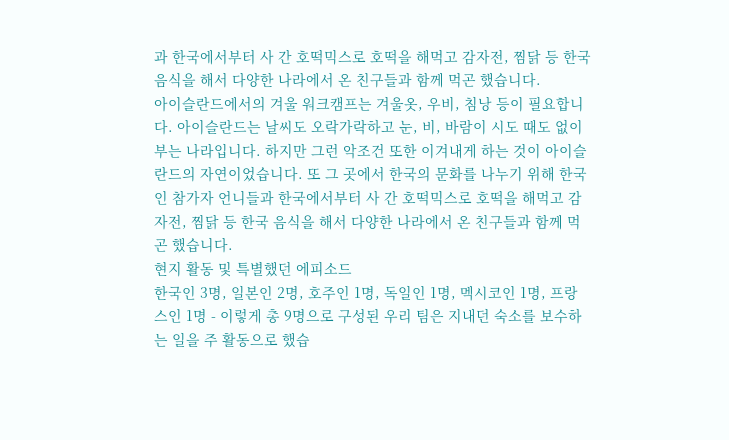과 한국에서부터 사 간 호떡믹스로 호떡을 해먹고 감자전, 찜닭 등 한국 음식을 해서 다양한 나라에서 온 친구들과 함께 먹곤 했습니다.
아이슬란드에서의 겨울 워크캠프는 겨울옷, 우비, 침낭 등이 필요합니다. 아이슬란드는 날씨도 오락가락하고 눈, 비, 바람이 시도 때도 없이 부는 나라입니다. 하지만 그런 악조건 또한 이겨내게 하는 것이 아이슬란드의 자연이었습니다. 또 그 곳에서 한국의 문화를 나누기 위해 한국인 참가자 언니들과 한국에서부터 사 간 호떡믹스로 호떡을 해먹고 감자전, 찜닭 등 한국 음식을 해서 다양한 나라에서 온 친구들과 함께 먹곤 했습니다.
현지 활동 및 특별했던 에피소드
한국인 3명, 일본인 2명, 호주인 1명, 독일인 1명, 멕시코인 1명, 프랑스인 1명 - 이렇게 총 9명으로 구성된 우리 팀은 지내던 숙소를 보수하는 일을 주 활동으로 했습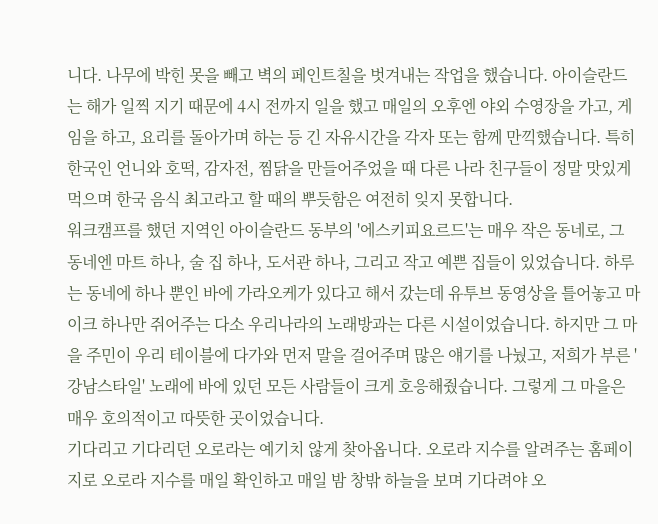니다. 나무에 박힌 못을 빼고 벽의 페인트칠을 벗겨내는 작업을 했습니다. 아이슬란드는 해가 일찍 지기 때문에 4시 전까지 일을 했고 매일의 오후엔 야외 수영장을 가고, 게임을 하고, 요리를 돌아가며 하는 등 긴 자유시간을 각자 또는 함께 만끽했습니다. 특히 한국인 언니와 호떡, 감자전, 찜닭을 만들어주었을 때 다른 나라 친구들이 정말 맛있게 먹으며 한국 음식 최고라고 할 때의 뿌듯함은 여전히 잊지 못합니다.
워크캠프를 했던 지역인 아이슬란드 동부의 '에스키피요르드'는 매우 작은 동네로, 그 동네엔 마트 하나, 술 집 하나, 도서관 하나, 그리고 작고 예쁜 집들이 있었습니다. 하루는 동네에 하나 뿐인 바에 가라오케가 있다고 해서 갔는데 유투브 동영상을 틀어놓고 마이크 하나만 쥐어주는 다소 우리나라의 노래방과는 다른 시설이었습니다. 하지만 그 마을 주민이 우리 테이블에 다가와 먼저 말을 걸어주며 많은 얘기를 나눴고, 저희가 부른 '강남스타일' 노래에 바에 있던 모든 사람들이 크게 호응해줬습니다. 그렇게 그 마을은 매우 호의적이고 따뜻한 곳이었습니다.
기다리고 기다리던 오로라는 예기치 않게 찾아옵니다. 오로라 지수를 알려주는 홈페이지로 오로라 지수를 매일 확인하고 매일 밤 창밖 하늘을 보며 기다려야 오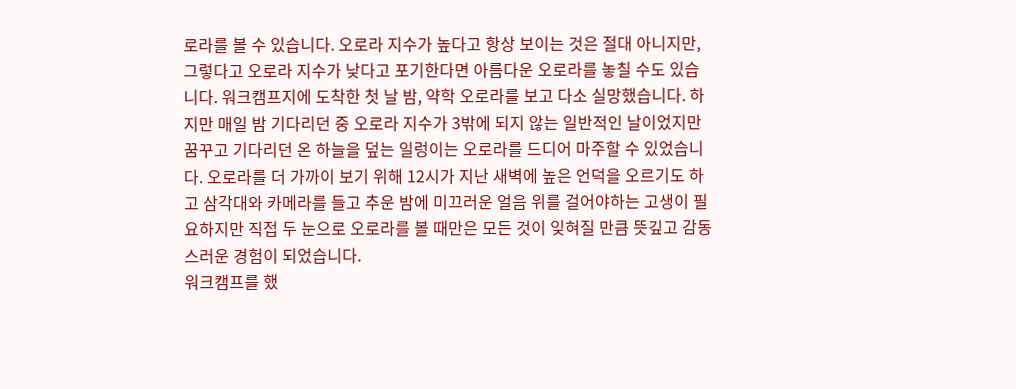로라를 볼 수 있습니다. 오로라 지수가 높다고 항상 보이는 것은 절대 아니지만, 그렇다고 오로라 지수가 낮다고 포기한다면 아름다운 오로라를 놓칠 수도 있습니다. 워크캠프지에 도착한 첫 날 밤, 약학 오로라를 보고 다소 실망했습니다. 하지만 매일 밤 기다리던 중 오로라 지수가 3밖에 되지 않는 일반적인 날이었지만 꿈꾸고 기다리던 온 하늘을 덮는 일렁이는 오로라를 드디어 마주할 수 있었습니다. 오로라를 더 가까이 보기 위해 12시가 지난 새벽에 높은 언덕을 오르기도 하고 삼각대와 카메라를 들고 추운 밤에 미끄러운 얼음 위를 걸어야하는 고생이 필요하지만 직접 두 눈으로 오로라를 볼 때만은 모든 것이 잊혀질 만큼 뜻깊고 감동스러운 경험이 되었습니다.
워크캠프를 했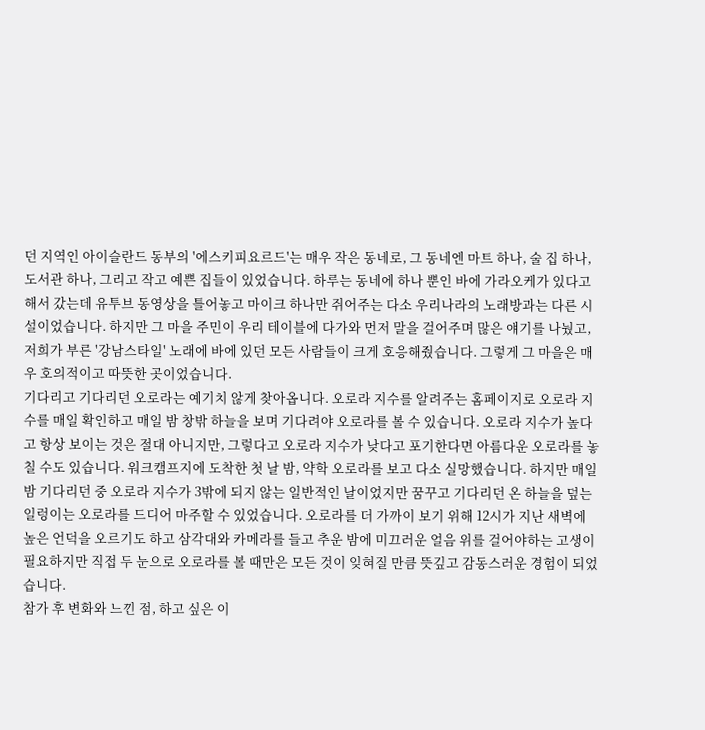던 지역인 아이슬란드 동부의 '에스키피요르드'는 매우 작은 동네로, 그 동네엔 마트 하나, 술 집 하나, 도서관 하나, 그리고 작고 예쁜 집들이 있었습니다. 하루는 동네에 하나 뿐인 바에 가라오케가 있다고 해서 갔는데 유투브 동영상을 틀어놓고 마이크 하나만 쥐어주는 다소 우리나라의 노래방과는 다른 시설이었습니다. 하지만 그 마을 주민이 우리 테이블에 다가와 먼저 말을 걸어주며 많은 얘기를 나눴고, 저희가 부른 '강남스타일' 노래에 바에 있던 모든 사람들이 크게 호응해줬습니다. 그렇게 그 마을은 매우 호의적이고 따뜻한 곳이었습니다.
기다리고 기다리던 오로라는 예기치 않게 찾아옵니다. 오로라 지수를 알려주는 홈페이지로 오로라 지수를 매일 확인하고 매일 밤 창밖 하늘을 보며 기다려야 오로라를 볼 수 있습니다. 오로라 지수가 높다고 항상 보이는 것은 절대 아니지만, 그렇다고 오로라 지수가 낮다고 포기한다면 아름다운 오로라를 놓칠 수도 있습니다. 워크캠프지에 도착한 첫 날 밤, 약학 오로라를 보고 다소 실망했습니다. 하지만 매일 밤 기다리던 중 오로라 지수가 3밖에 되지 않는 일반적인 날이었지만 꿈꾸고 기다리던 온 하늘을 덮는 일렁이는 오로라를 드디어 마주할 수 있었습니다. 오로라를 더 가까이 보기 위해 12시가 지난 새벽에 높은 언덕을 오르기도 하고 삼각대와 카메라를 들고 추운 밤에 미끄러운 얼음 위를 걸어야하는 고생이 필요하지만 직접 두 눈으로 오로라를 볼 때만은 모든 것이 잊혀질 만큼 뜻깊고 감동스러운 경험이 되었습니다.
참가 후 변화와 느낀 점, 하고 싶은 이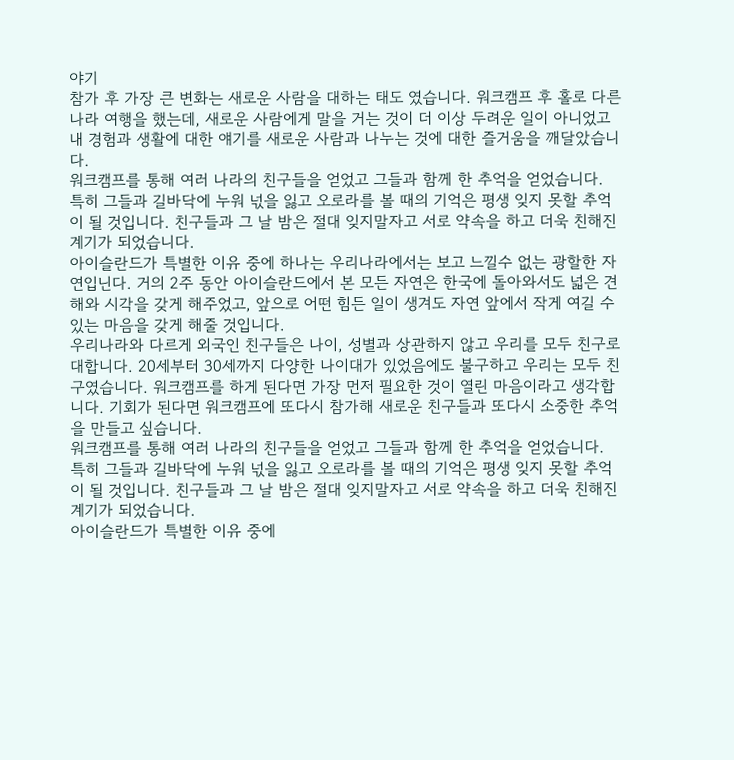야기
참가 후 가장 큰 변화는 새로운 사람을 대하는 태도 였습니다. 워크캠프 후 홀로 다른 나라 여행을 했는데, 새로운 사람에게 말을 거는 것이 더 이상 두려운 일이 아니었고 내 경험과 생활에 대한 얘기를 새로운 사람과 나누는 것에 대한 즐거움을 깨달았습니다.
워크캠프를 통해 여러 나라의 친구들을 얻었고 그들과 함께 한 추억을 얻었습니다. 특히 그들과 길바닥에 누워 넋을 잃고 오로라를 볼 때의 기억은 평생 잊지 못할 추억이 될 것입니다. 친구들과 그 날 밤은 절대 잊지말자고 서로 약속을 하고 더욱 친해진 계기가 되었습니다.
아이슬란드가 특별한 이유 중에 하나는 우리나라에서는 보고 느낄수 없는 광할한 자연입닌다. 거의 2주 동안 아이슬란드에서 본 모든 자연은 한국에 돌아와서도 넓은 견해와 시각을 갖게 해주었고, 앞으로 어떤 힘든 일이 생겨도 자연 앞에서 작게 여길 수 있는 마음을 갖게 해줄 것입니다.
우리나라와 다르게 외국인 친구들은 나이, 성별과 상관하지 않고 우리를 모두 친구로 대합니다. 20세부터 30세까지 다양한 나이대가 있었음에도 불구하고 우리는 모두 친구였습니다. 워크캠프를 하게 된다면 가장 먼저 필요한 것이 열린 마음이라고 생각합니다. 기회가 된다면 워크캠프에 또다시 참가해 새로운 친구들과 또다시 소중한 추억을 만들고 싶습니다.
워크캠프를 통해 여러 나라의 친구들을 얻었고 그들과 함께 한 추억을 얻었습니다. 특히 그들과 길바닥에 누워 넋을 잃고 오로라를 볼 때의 기억은 평생 잊지 못할 추억이 될 것입니다. 친구들과 그 날 밤은 절대 잊지말자고 서로 약속을 하고 더욱 친해진 계기가 되었습니다.
아이슬란드가 특별한 이유 중에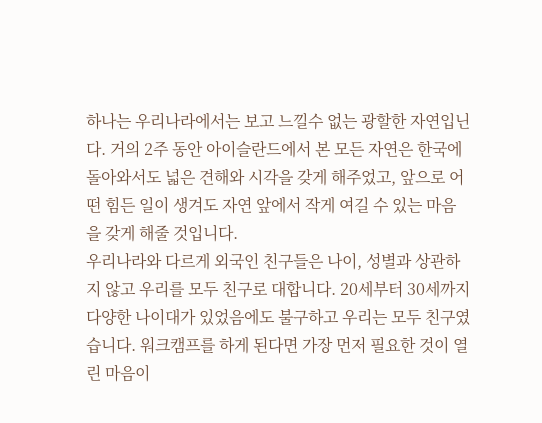하나는 우리나라에서는 보고 느낄수 없는 광할한 자연입닌다. 거의 2주 동안 아이슬란드에서 본 모든 자연은 한국에 돌아와서도 넓은 견해와 시각을 갖게 해주었고, 앞으로 어떤 힘든 일이 생겨도 자연 앞에서 작게 여길 수 있는 마음을 갖게 해줄 것입니다.
우리나라와 다르게 외국인 친구들은 나이, 성별과 상관하지 않고 우리를 모두 친구로 대합니다. 20세부터 30세까지 다양한 나이대가 있었음에도 불구하고 우리는 모두 친구였습니다. 워크캠프를 하게 된다면 가장 먼저 필요한 것이 열린 마음이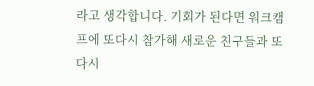라고 생각합니다. 기회가 된다면 워크캠프에 또다시 참가해 새로운 친구들과 또다시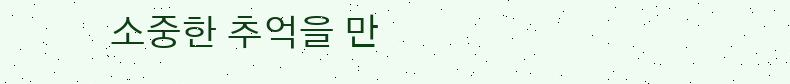소중한 추억을 만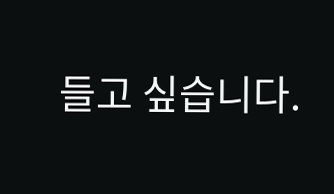들고 싶습니다.